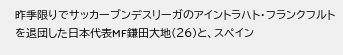昨季限りでサッカーブンデスリーガのアイントラハト・フランクフルトを退団した日本代表MF鎌田大地(26)と、スペイン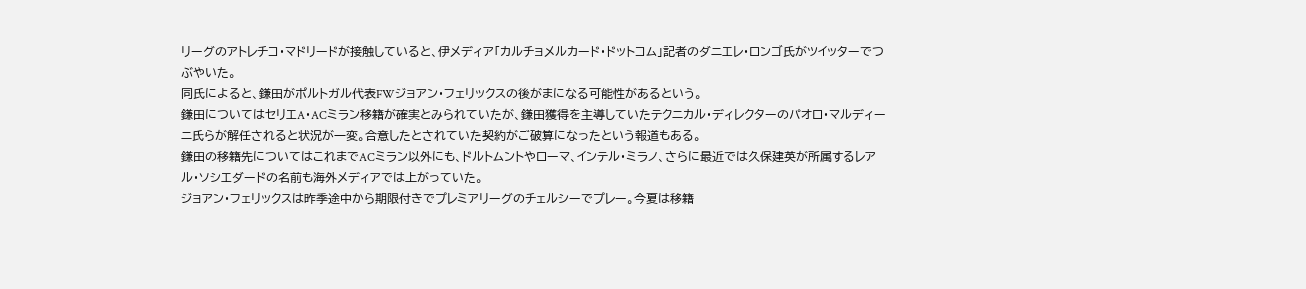リーグのアトレチコ・マドリードが接触していると、伊メディア「カルチョメルカード・ドットコム」記者のダニエレ・ロンゴ氏がツイッターでつぶやいた。
同氏によると、鎌田がポルトガル代表FWジョアン・フェリックスの後がまになる可能性があるという。
鎌田についてはセリエA・ACミラン移籍が確実とみられていたが、鎌田獲得を主導していたテクニカル・ディレクターのパオロ・マルディーニ氏らが解任されると状況が一変。合意したとされていた契約がご破算になったという報道もある。
鎌田の移籍先についてはこれまでACミラン以外にも、ドルトムントやローマ、インテル・ミラノ、さらに最近では久保建英が所属するレアル・ソシエダードの名前も海外メディアでは上がっていた。
ジョアン・フェリックスは昨季途中から期限付きでプレミアリーグのチェルシーでプレー。今夏は移籍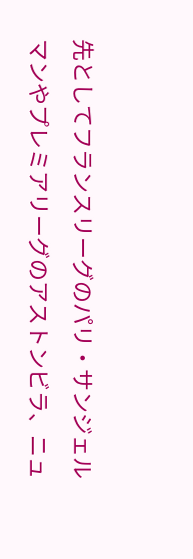先としてフランスリーグのパリ・サンジェルマンやプレミアリーグのアストンビラ、ニュ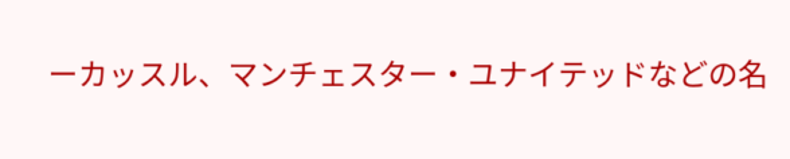ーカッスル、マンチェスター・ユナイテッドなどの名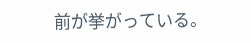前が挙がっている。